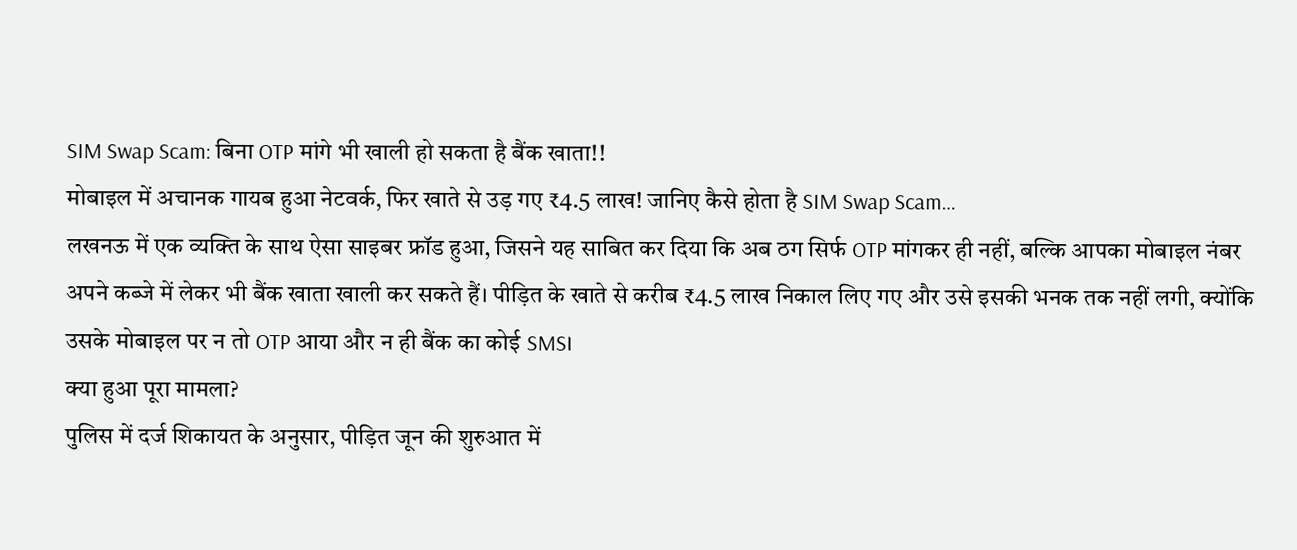SIM Swap Scam: बिना OTP मांगे भी खाली हो सकता है बैंक खाता!!
मोबाइल में अचानक गायब हुआ नेटवर्क, फिर खाते से उड़ गए ₹4.5 लाख! जानिए कैसे होता है SIM Swap Scam…
लखनऊ में एक व्यक्ति के साथ ऐसा साइबर फ्रॉड हुआ, जिसने यह साबित कर दिया कि अब ठग सिर्फ OTP मांगकर ही नहीं, बल्कि आपका मोबाइल नंबर अपने कब्जे में लेकर भी बैंक खाता खाली कर सकते हैं। पीड़ित के खाते से करीब ₹4.5 लाख निकाल लिए गए और उसे इसकी भनक तक नहीं लगी, क्योंकि उसके मोबाइल पर न तो OTP आया और न ही बैंक का कोई SMS।
क्या हुआ पूरा मामला?
पुलिस में दर्ज शिकायत के अनुसार, पीड़ित जून की शुरुआत में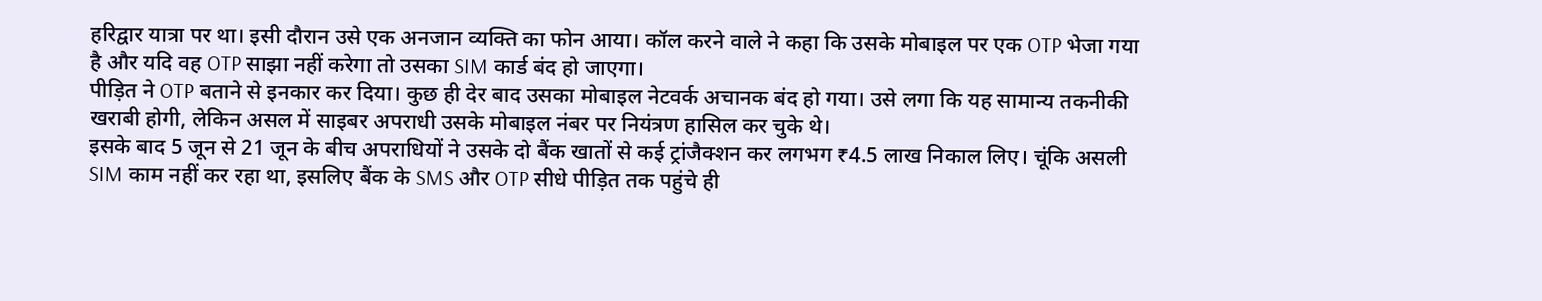हरिद्वार यात्रा पर था। इसी दौरान उसे एक अनजान व्यक्ति का फोन आया। कॉल करने वाले ने कहा कि उसके मोबाइल पर एक OTP भेजा गया है और यदि वह OTP साझा नहीं करेगा तो उसका SIM कार्ड बंद हो जाएगा।
पीड़ित ने OTP बताने से इनकार कर दिया। कुछ ही देर बाद उसका मोबाइल नेटवर्क अचानक बंद हो गया। उसे लगा कि यह सामान्य तकनीकी खराबी होगी, लेकिन असल में साइबर अपराधी उसके मोबाइल नंबर पर नियंत्रण हासिल कर चुके थे।
इसके बाद 5 जून से 21 जून के बीच अपराधियों ने उसके दो बैंक खातों से कई ट्रांजैक्शन कर लगभग ₹4.5 लाख निकाल लिए। चूंकि असली SIM काम नहीं कर रहा था, इसलिए बैंक के SMS और OTP सीधे पीड़ित तक पहुंचे ही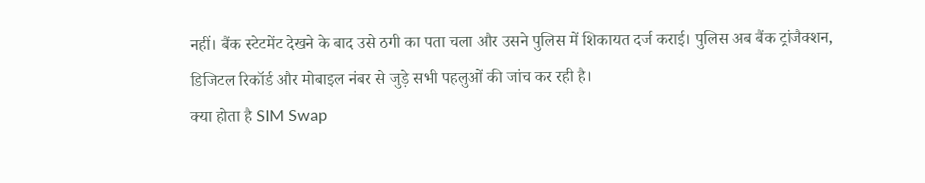नहीं। बैंक स्टेटमेंट देखने के बाद उसे ठगी का पता चला और उसने पुलिस में शिकायत दर्ज कराई। पुलिस अब बैंक ट्रांजैक्शन, डिजिटल रिकॉर्ड और मोबाइल नंबर से जुड़े सभी पहलुओं की जांच कर रही है।
क्या होता है SIM Swap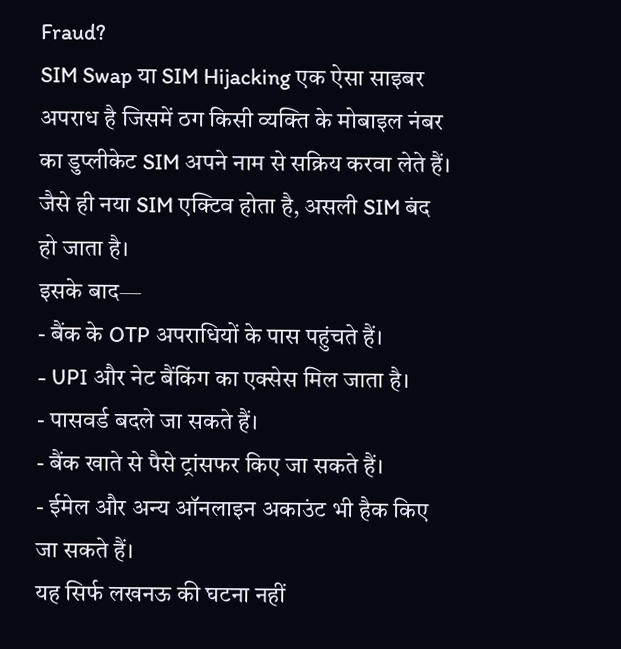Fraud?
SIM Swap या SIM Hijacking एक ऐसा साइबर अपराध है जिसमें ठग किसी व्यक्ति के मोबाइल नंबर का डुप्लीकेट SIM अपने नाम से सक्रिय करवा लेते हैं। जैसे ही नया SIM एक्टिव होता है, असली SIM बंद हो जाता है।
इसके बाद—
- बैंक के OTP अपराधियों के पास पहुंचते हैं।
- UPI और नेट बैंकिंग का एक्सेस मिल जाता है।
- पासवर्ड बदले जा सकते हैं।
- बैंक खाते से पैसे ट्रांसफर किए जा सकते हैं।
- ईमेल और अन्य ऑनलाइन अकाउंट भी हैक किए जा सकते हैं।
यह सिर्फ लखनऊ की घटना नहीं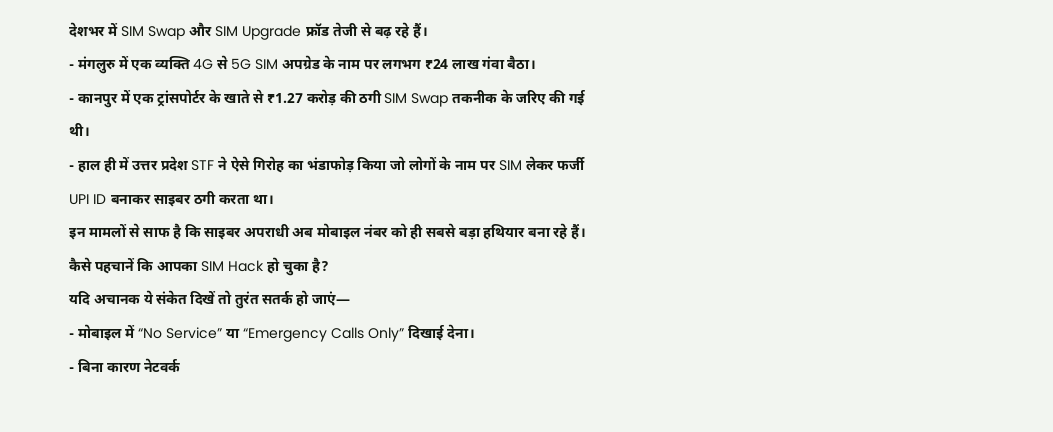देशभर में SIM Swap और SIM Upgrade फ्रॉड तेजी से बढ़ रहे हैं।
- मंगलुरु में एक व्यक्ति 4G से 5G SIM अपग्रेड के नाम पर लगभग ₹24 लाख गंवा बैठा।
- कानपुर में एक ट्रांसपोर्टर के खाते से ₹1.27 करोड़ की ठगी SIM Swap तकनीक के जरिए की गई थी।
- हाल ही में उत्तर प्रदेश STF ने ऐसे गिरोह का भंडाफोड़ किया जो लोगों के नाम पर SIM लेकर फर्जी UPI ID बनाकर साइबर ठगी करता था।
इन मामलों से साफ है कि साइबर अपराधी अब मोबाइल नंबर को ही सबसे बड़ा हथियार बना रहे हैं।
कैसे पहचानें कि आपका SIM Hack हो चुका है?
यदि अचानक ये संकेत दिखें तो तुरंत सतर्क हो जाएं—
- मोबाइल में “No Service” या “Emergency Calls Only” दिखाई देना।
- बिना कारण नेटवर्क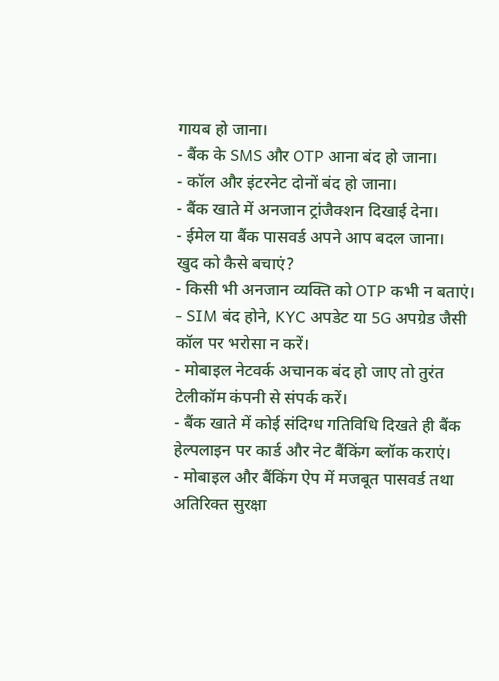गायब हो जाना।
- बैंक के SMS और OTP आना बंद हो जाना।
- कॉल और इंटरनेट दोनों बंद हो जाना।
- बैंक खाते में अनजान ट्रांजैक्शन दिखाई देना।
- ईमेल या बैंक पासवर्ड अपने आप बदल जाना।
खुद को कैसे बचाएं?
- किसी भी अनजान व्यक्ति को OTP कभी न बताएं।
- SIM बंद होने, KYC अपडेट या 5G अपग्रेड जैसी कॉल पर भरोसा न करें।
- मोबाइल नेटवर्क अचानक बंद हो जाए तो तुरंत टेलीकॉम कंपनी से संपर्क करें।
- बैंक खाते में कोई संदिग्ध गतिविधि दिखते ही बैंक हेल्पलाइन पर कार्ड और नेट बैंकिंग ब्लॉक कराएं।
- मोबाइल और बैंकिंग ऐप में मजबूत पासवर्ड तथा अतिरिक्त सुरक्षा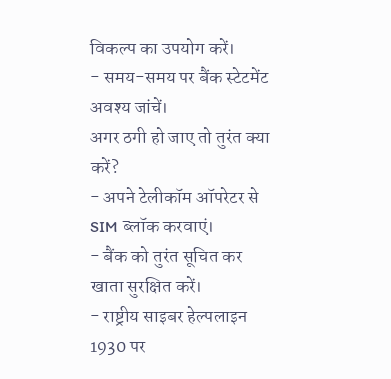विकल्प का उपयोग करें।
- समय-समय पर बैंक स्टेटमेंट अवश्य जांचें।
अगर ठगी हो जाए तो तुरंत क्या करें?
- अपने टेलीकॉम ऑपरेटर से SIM ब्लॉक करवाएं।
- बैंक को तुरंत सूचित कर खाता सुरक्षित करें।
- राष्ट्रीय साइबर हेल्पलाइन 1930 पर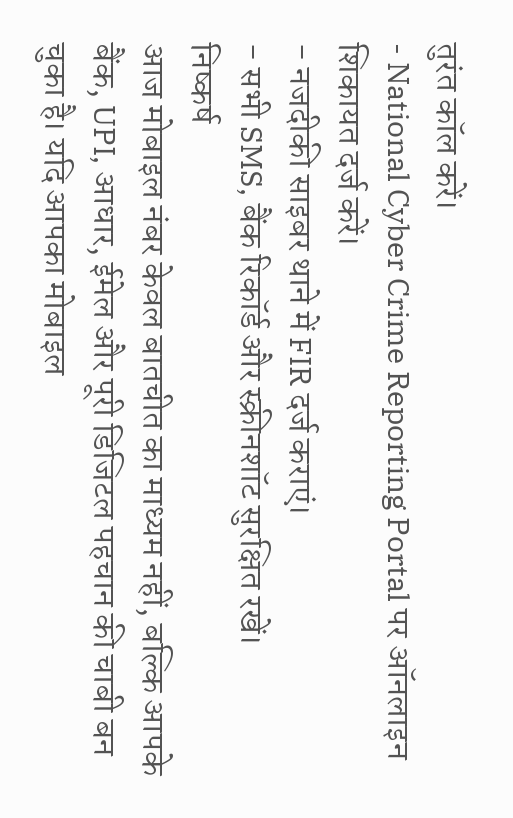तुरंत कॉल करें।
- National Cyber Crime Reporting Portal पर ऑनलाइन शिकायत दर्ज करें।
- नजदीकी साइबर थाने में FIR दर्ज कराएं।
- सभी SMS, बैंक रिकॉर्ड और स्क्रीनशॉट सुरक्षित रखें।
निष्कर्ष
आज मोबाइल नंबर केवल बातचीत का माध्यम नहीं, बल्कि आपके बैंक, UPI, आधार, ईमेल और पूरी डिजिटल पहचान की चाबी बन चुका है। यदि आपका मोबाइल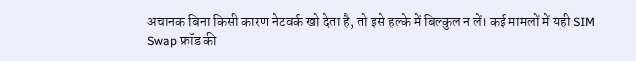अचानक बिना किसी कारण नेटवर्क खो देता है, तो इसे हल्के में बिल्कुल न लें। कई मामलों में यही SIM Swap फ्रॉड की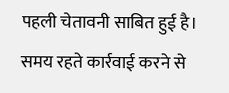पहली चेतावनी साबित हुई है। समय रहते कार्रवाई करने से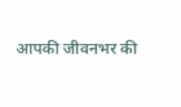आपकी जीवनभर की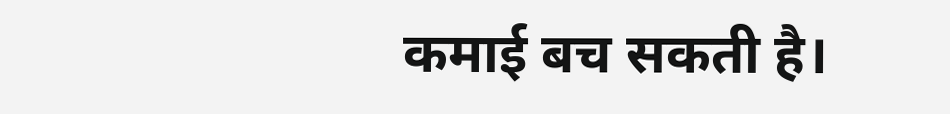कमाई बच सकती है।